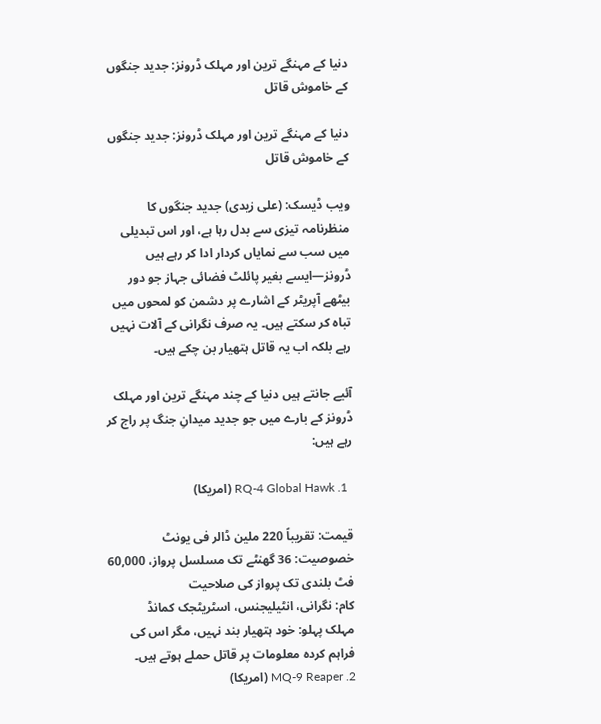دنیا کے مہنگے ترین اور مہلک ڈرونز: جدید جنگوں کے خاموش قاتل

دنیا کے مہنگے ترین اور مہلک ڈرونز: جدید جنگوں کے خاموش قاتل

ویب ڈیسک: (علی زیدی) جدید جنگوں کا منظرنامہ تیزی سے بدل رہا ہے، اور اس تبدیلی میں سب سے نمایاں کردار ادا کر رہے ہیں ڈرونز—ایسے بغیر پائلٹ فضائی جہاز جو دور بیٹھے آپریٹر کے اشارے پر دشمن کو لمحوں میں تباہ کر سکتے ہیں۔ یہ صرف نگرانی کے آلات نہیں رہے بلکہ اب یہ قاتل ہتھیار بن چکے ہیں۔

آئیے جانتے ہیں دنیا کے چند مہنگے ترین اور مہلک ڈرونز کے بارے میں جو جدید میدانِ جنگ پر راج کر رہے ہیں:

  1. RQ-4 Global Hawk (امریکا)

قیمت: تقریباً 220 ملین ڈالر فی یونٹ
خصوصیت: 36 گھنٹے تک مسلسل پرواز، 60,000 فٹ بلندی تک پرواز کی صلاحیت
کام: نگرانی، انٹیلیجنس، اسٹریٹجک کمانڈ
مہلک پہلو: خود ہتھیار بند نہیں، مگر اس کی فراہم کردہ معلومات پر قاتل حملے ہوتے ہیں۔
2. MQ-9 Reaper (امریکا)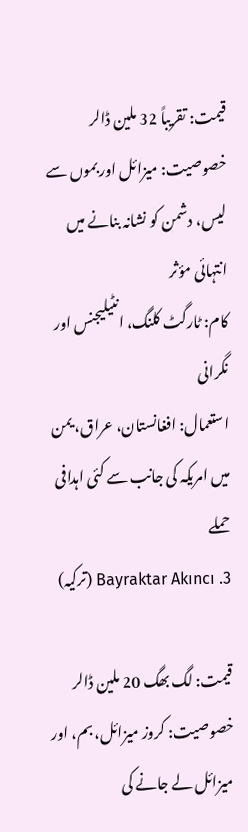قیمت: تقریباً 32 ملین ڈالر
خصوصیت: میزائل اور بموں سے لیس، دشمن کو نشانہ بنانے میں انتہائی مؤثر
کام: ٹارگٹ کلنگ، انٹیلیجنس اور نگرانی
استعمال: افغانستان، عراق، یمن میں امریکہ کی جانب سے کئی اہدافی حملے
3. Bayraktar Akıncı (ترکیہ)

قیمت: لگ بھگ 20 ملین ڈالر
خصوصیت: کروز میزائل، بم، اور میزائل لے جانے کی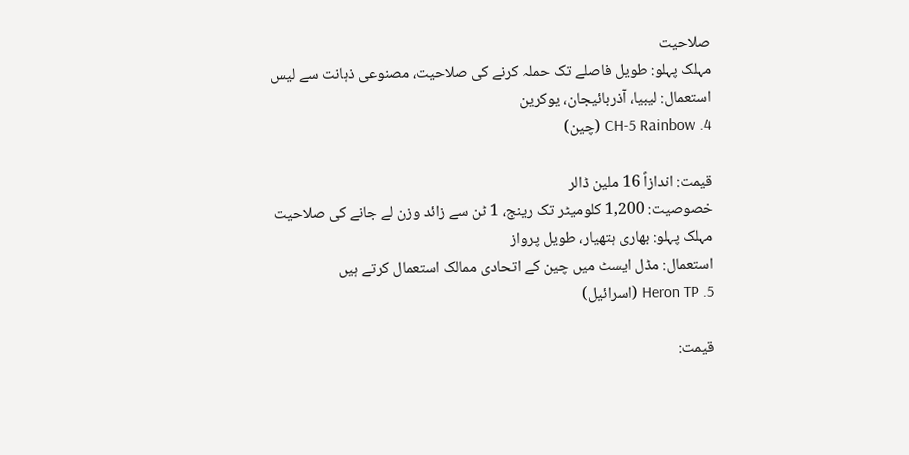صلاحیت
مہلک پہلو: طویل فاصلے تک حملہ کرنے کی صلاحیت، مصنوعی ذہانت سے لیس
استعمال: لیبیا، آذربائیجان، یوکرین
4. CH-5 Rainbow (چین)

قیمت: اندازاً 16 ملین ڈالر
خصوصیت: 1,200 کلومیٹر تک رینج، 1 ٹن سے زائد وزن لے جانے کی صلاحیت
مہلک پہلو: بھاری ہتھیار، طویل پرواز
استعمال: مڈل ایسٹ میں چین کے اتحادی ممالک استعمال کرتے ہیں
5. Heron TP (اسرائیل)

قیمت: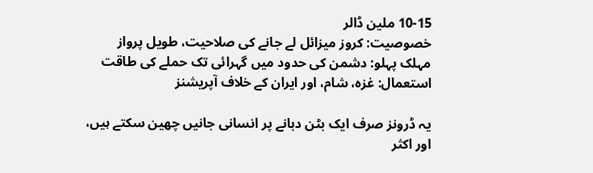10-15 ملین ڈالر
خصوصیت: کروز میزائل لے جانے کی صلاحیت، طویل پرواز
مہلک پہلو: دشمن کی حدود میں گہرائی تک حملے کی طاقت
استعمال: غزہ، شام، اور ایران کے خلاف آپریشنز

یہ ڈرونز صرف ایک بٹن دبانے پر انسانی جانیں چھین سکتے ہیں، اور اکثر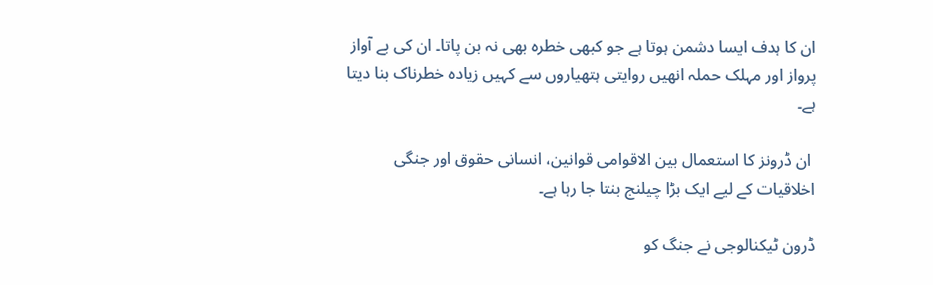ان کا ہدف ایسا دشمن ہوتا ہے جو کبھی خطرہ بھی نہ بن پاتا۔ ان کی بے آواز پرواز اور مہلک حملہ انھیں روایتی ہتھیاروں سے کہیں زیادہ خطرناک بنا دیتا ہے۔

 ان ڈرونز کا استعمال بین الاقوامی قوانین، انسانی حقوق اور جنگی اخلاقیات کے لیے ایک بڑا چیلنج بنتا جا رہا ہے۔

ڈرون ٹیکنالوجی نے جنگ کو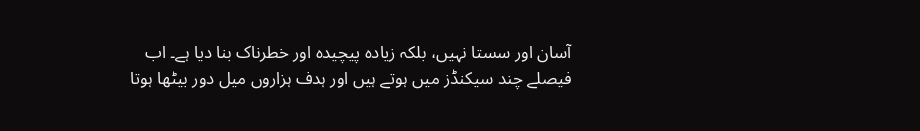آسان اور سستا نہیں، بلکہ زیادہ پیچیدہ اور خطرناک بنا دیا ہے۔ اب فیصلے چند سیکنڈز میں ہوتے ہیں اور ہدف ہزاروں میل دور بیٹھا ہوتا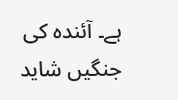ہے۔ آئندہ کی جنگیں شاید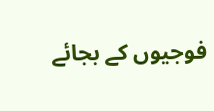فوجیوں کے بجائے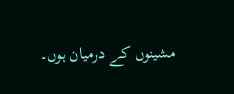مشینوں کے درمیان ہوں۔